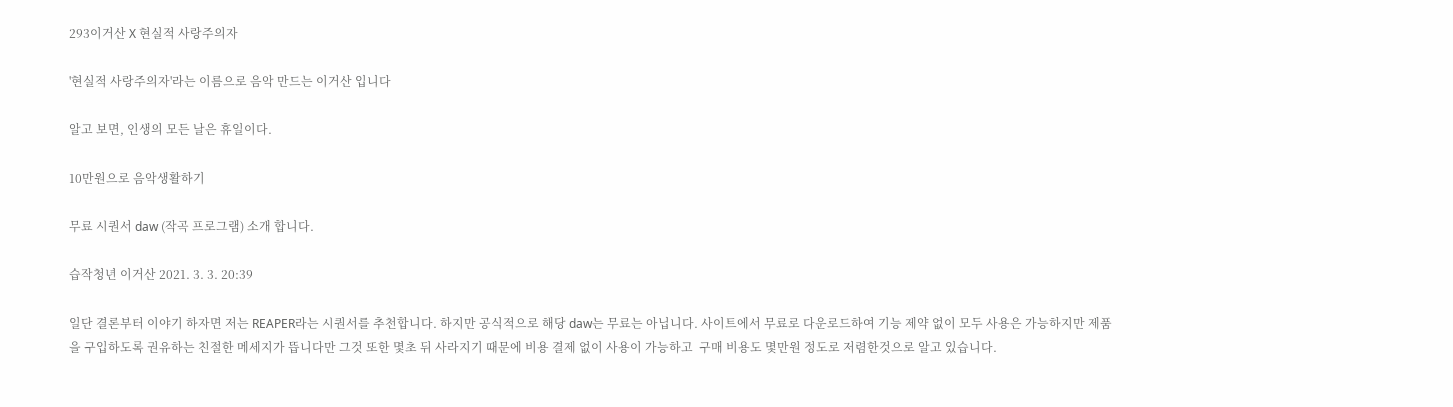293이거산 X 현실적 사랑주의자

'현실적 사랑주의자'라는 이름으로 음악 만드는 이거산 입니다

알고 보면, 인생의 모든 날은 휴일이다.

10만원으로 음악생활하기

무료 시퀀서 daw (작곡 프로그램) 소개 합니다.

습작청년 이거산 2021. 3. 3. 20:39

일단 결론부터 이야기 하자면 저는 REAPER라는 시퀀서를 추천합니다. 하지만 공식적으로 해당 daw는 무료는 아닙니다. 사이트에서 무료로 다운로드하여 기능 제약 없이 모두 사용은 가능하지만 제품을 구입하도록 권유하는 친절한 메세지가 뜹니다만 그것 또한 몇초 뒤 사라지기 때문에 비용 결제 없이 사용이 가능하고  구매 비용도 몇만원 정도로 저렴한것으로 알고 있습니다.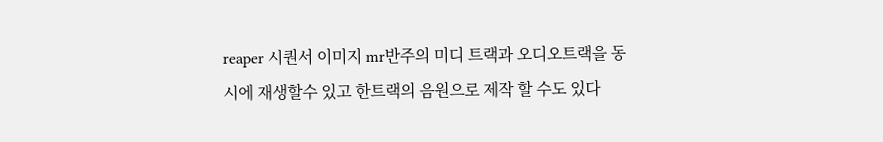reaper 시퀀서 이미지 mr반주의 미디 트랙과 오디오트랙을 동시에 재생할수 있고 한트랙의 음원으로 제작 할 수도 있다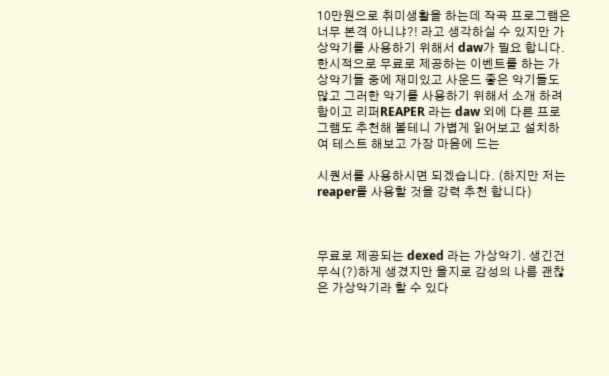10만원으로 취미생활을 하는데 작곡 프로그램은 너무 본격 아니냐?! 라고 생각하실 수 있지만 가상악기를 사용하기 위해서 daw가 필요 합니다. 한시적으로 무료로 제공하는 이벤트를 하는 가상악기들 중에 재미있고 사운드 좋은 악기들도 많고 그러한 악기를 사용하기 위해서 소개 하려함이고 리퍼REAPER 라는 daw 외에 다른 프로그램도 추천해 볼테니 가볍게 읽어보고 설치하여 테스트 해보고 가장 마음에 드는

시퀀서를 사용하시면 되겠습니다. (하지만 저는 reaper를 사용할 것을 강력 추천 합니다)



무료로 제공되는 dexed 라는 가상악기. 생긴건 무식(?)하게 생겼지만 을지로 감성의 나름 괜찮은 가상악기라 할 수 있다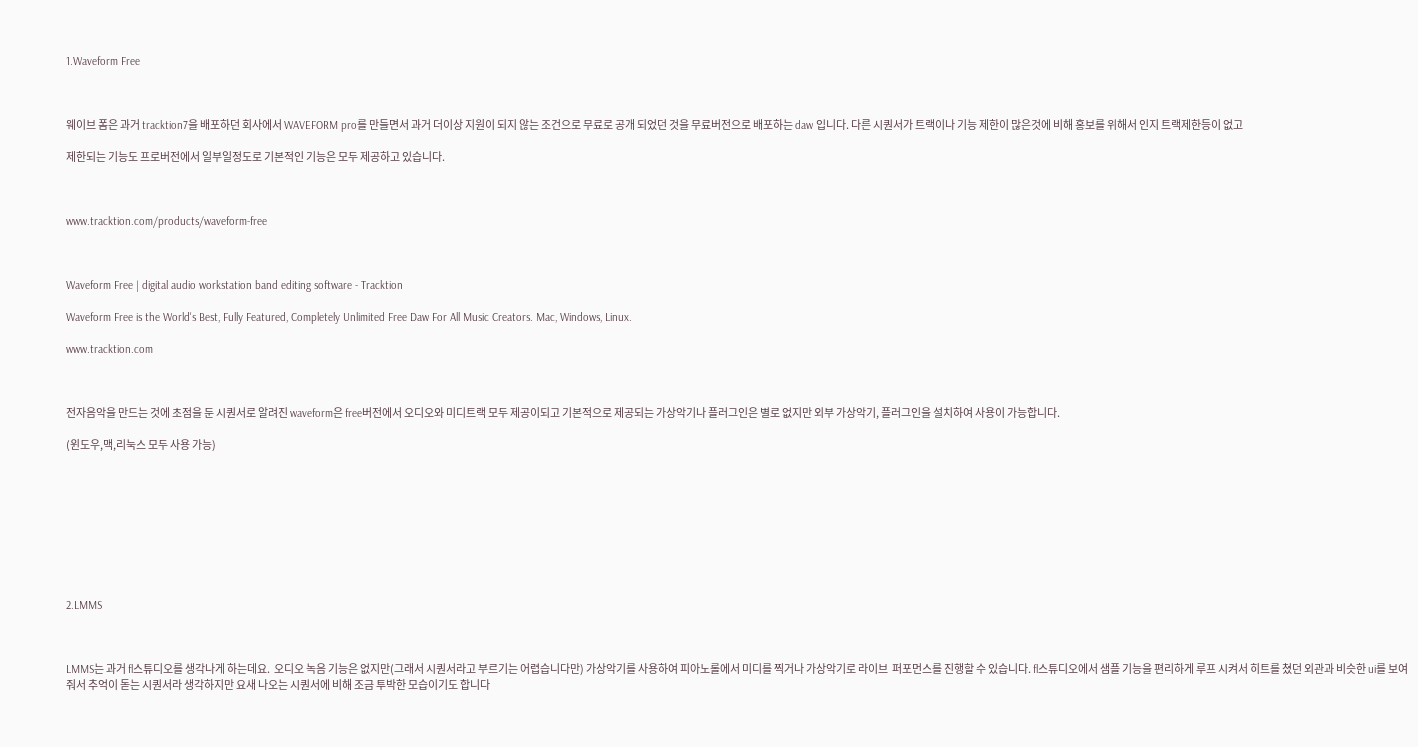1.Waveform Free



웨이브 폼은 과거 tracktion7을 배포하던 회사에서 WAVEFORM pro를 만들면서 과거 더이상 지원이 되지 않는 조건으로 무료로 공개 되었던 것을 무료버전으로 배포하는 daw 입니다. 다른 시퀀서가 트랙이나 기능 제한이 많은것에 비해 홍보를 위해서 인지 트랙제한등이 없고

제한되는 기능도 프로버전에서 일부일정도로 기본적인 기능은 모두 제공하고 있습니다.



www.tracktion.com/products/waveform-free



Waveform Free | digital audio workstation band editing software - Tracktion

Waveform Free is the World's Best, Fully Featured, Completely Unlimited Free Daw For All Music Creators. Mac, Windows, Linux.

www.tracktion.com



전자음악을 만드는 것에 초점을 둔 시퀀서로 알려진 waveform은 free버전에서 오디오와 미디트랙 모두 제공이되고 기본적으로 제공되는 가상악기나 플러그인은 별로 없지만 외부 가상악기, 플러그인을 설치하여 사용이 가능합니다.

(윈도우,맥,리눅스 모두 사용 가능)









2.LMMS



LMMS는 과거 fl스튜디오를 생각나게 하는데요.  오디오 녹음 기능은 없지만(그래서 시퀀서라고 부르기는 어렵습니다만) 가상악기를 사용하여 피아노롤에서 미디를 찍거나 가상악기로 라이브  퍼포먼스를 진행할 수 있습니다. fl스튜디오에서 샘플 기능을 편리하게 루프 시켜서 히트를 쳤던 외관과 비슷한 ui를 보여줘서 추억이 돋는 시퀀서라 생각하지만 요새 나오는 시퀀서에 비해 조금 투박한 모습이기도 합니다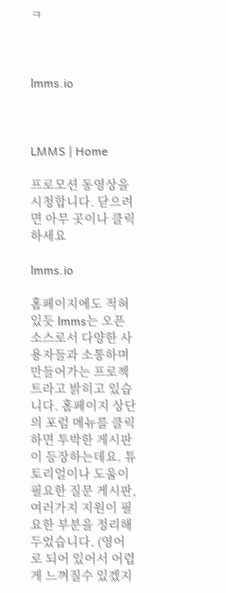ㅋ



lmms.io



LMMS | Home

프로모션 동영상을 시청합니다. 닫으려면 아무 곳이나 클릭하세요

lmms.io

홈페이지에도 적혀있듯 lmms는 오픈소스로서 다양한 사용자들과 소통하며 만들어가는 프로젝트라고 밝히고 있습니다. 홈페이지 상단의 포럼 메뉴를 클릭하면 투박한 게시판이 등장하는데요. 튜토리얼이나 도움이 필요한 질문 게시판, 여러가지 지원이 필요한 부분을 정리해 두었습니다. (영어로 되어 있어서 어렵게 느껴질수 있겠지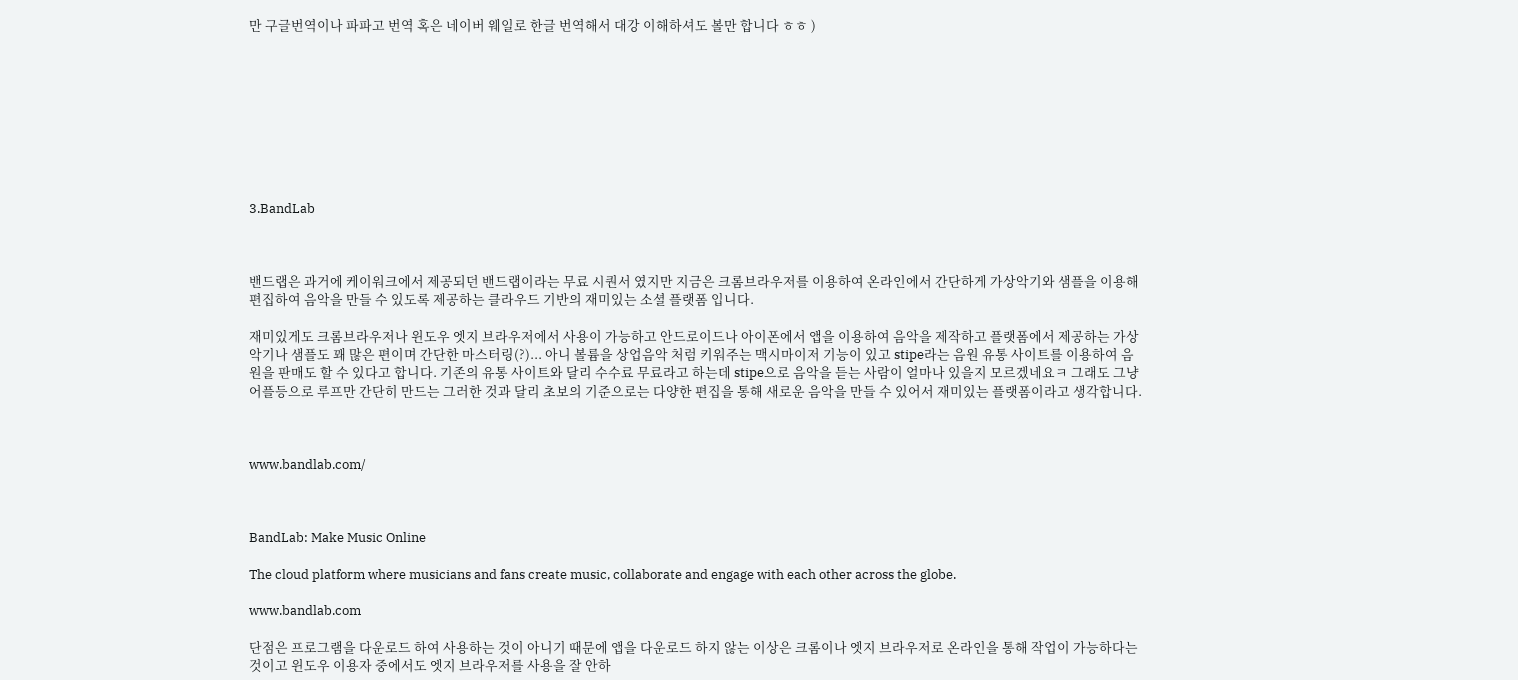만 구글번역이나 파파고 번역 혹은 네이버 웨일로 한글 번역해서 대강 이해하셔도 볼만 합니다 ㅎㅎ )









3.BandLab



밴드랩은 과거에 케이워크에서 제공되던 밴드랩이라는 무료 시퀀서 였지만 지금은 크롬브라우저를 이용하여 온라인에서 간단하게 가상악기와 샘플을 이용해 편집하여 음악을 만들 수 있도록 제공하는 클라우드 기반의 재미있는 소셜 플랫폼 입니다.

재미있게도 크롬브라우저나 윈도우 엣지 브라우저에서 사용이 가능하고 안드로이드나 아이폰에서 앱을 이용하여 음악을 제작하고 플랫폼에서 제공하는 가상악기나 샘플도 꽤 많은 편이며 간단한 마스터링(?)... 아니 볼륨을 상업음악 처럼 키워주는 맥시마이저 기능이 있고 stipe라는 음원 유통 사이트를 이용하여 음원을 판매도 할 수 있다고 합니다. 기존의 유통 사이트와 달리 수수료 무료라고 하는데 stipe으로 음악을 듣는 사람이 얼마나 있을지 모르겠네요ㅋ 그래도 그냥 어플등으로 루프만 간단히 만드는 그러한 것과 달리 초보의 기준으로는 다양한 편집을 통해 새로운 음악을 만들 수 있어서 재미있는 플랫폼이라고 생각합니다.



www.bandlab.com/



BandLab: Make Music Online

The cloud platform where musicians and fans create music, collaborate and engage with each other across the globe.

www.bandlab.com

단점은 프로그램을 다운로드 하여 사용하는 것이 아니기 때문에 앱을 다운로드 하지 않는 이상은 크롬이나 엣지 브라우저로 온라인을 통해 작업이 가능하다는 것이고 윈도우 이용자 중에서도 엣지 브라우저를 사용을 잘 안하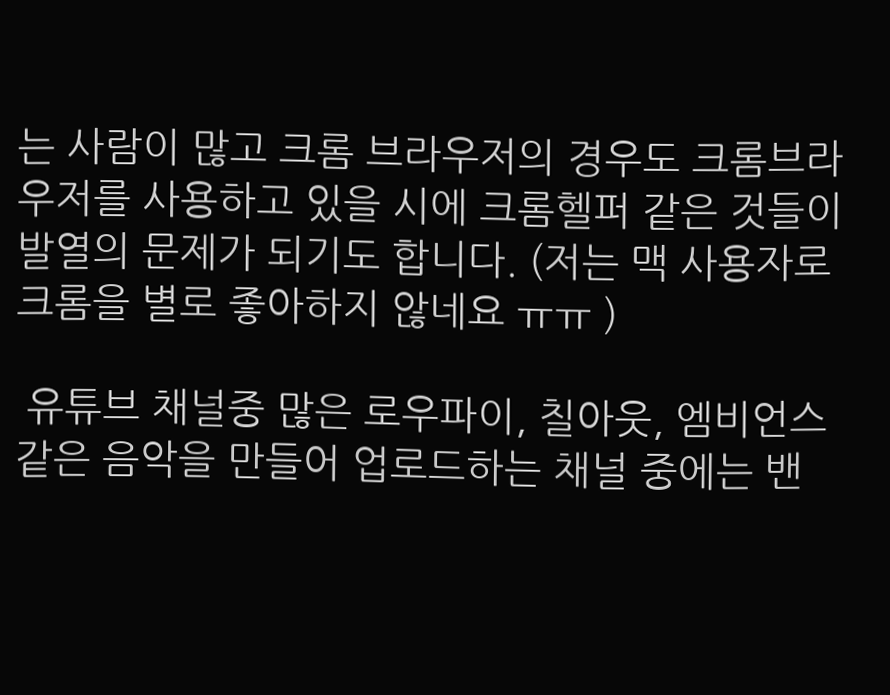는 사람이 많고 크롬 브라우저의 경우도 크롬브라우저를 사용하고 있을 시에 크롬헬퍼 같은 것들이 발열의 문제가 되기도 합니다. (저는 맥 사용자로 크롬을 별로 좋아하지 않네요 ㅠㅠ )

 유튜브 채널중 많은 로우파이, 칠아웃, 엠비언스 같은 음악을 만들어 업로드하는 채널 중에는 밴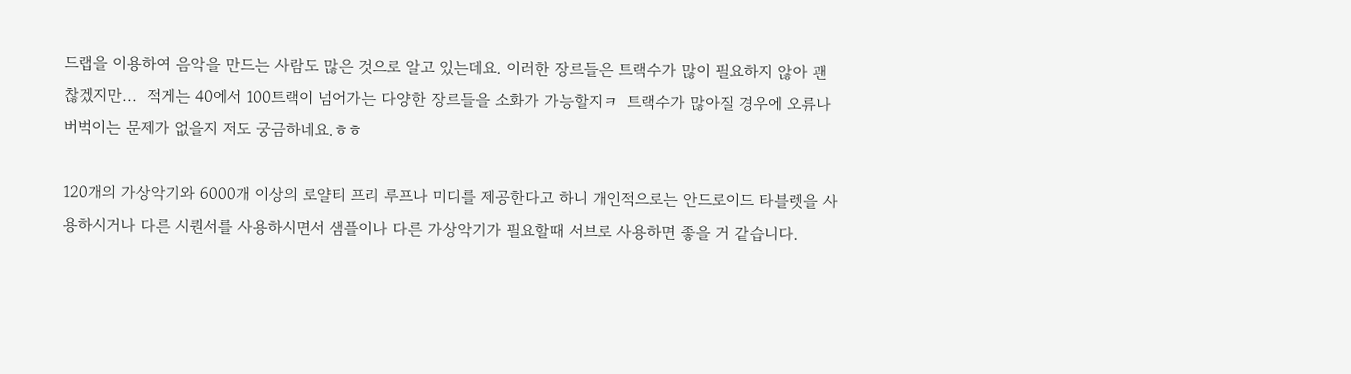드랩을 이용하여 음악을 만드는 사람도 많은 것으로 알고 있는데요. 이러한 장르들은 트랙수가 많이 필요하지 않아 괜찮겠지만...  적게는 40에서 100트랙이 넘어가는 다양한 장르들을 소화가 가능할지ㅋ  트랙수가 많아질 경우에 오류나 버벅이는 문제가 없을지 저도 궁금하네요.ㅎㅎ

120개의 가상악기와 6000개 이상의 로얄티 프리 루프나 미디를 제공한다고 하니 개인적으로는 안드로이드 타블렛을 사용하시거나 다른 시퀀서를 사용하시면서 샘플이나 다른 가상악기가 필요할때 서브로 사용하면 좋을 거 같습니다.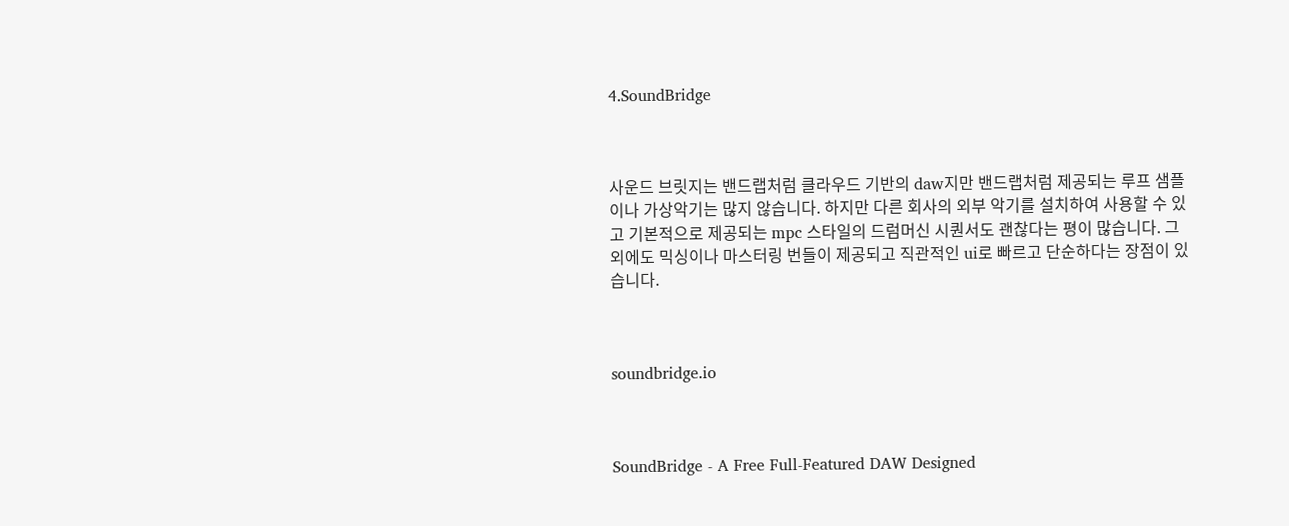4.SoundBridge



사운드 브릿지는 밴드랩처럼 클라우드 기반의 daw지만 밴드랩처럼 제공되는 루프 샘플이나 가상악기는 많지 않습니다. 하지만 다른 회사의 외부 악기를 설치하여 사용할 수 있고 기본적으로 제공되는 mpc 스타일의 드럼머신 시퀀서도 괜찮다는 평이 많습니다. 그외에도 믹싱이나 마스터링 번들이 제공되고 직관적인 ui로 빠르고 단순하다는 장점이 있습니다.



soundbridge.io



SoundBridge - A Free Full-Featured DAW Designed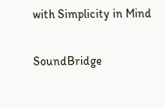with Simplicity in Mind

SoundBridge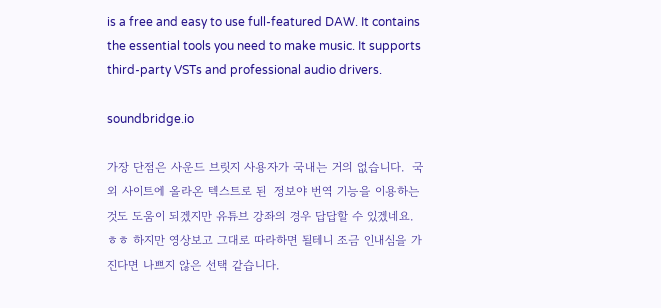is a free and easy to use full-featured DAW. It contains the essential tools you need to make music. It supports third-party VSTs and professional audio drivers.

soundbridge.io

가장 단점은 사운드 브릿지 사용자가 국내는 거의 없습니다.  국외 사이트에 올라온 텍스트로 된  정보야 번역 기능을 이용하는 것도 도움이 되겠지만 유튜브 강좌의 경우 답답할 수 있겠네요. ㅎㅎ 하지만 영상보고 그대로 따라하면 될테니 조금 인내심을 가진다면 나쁘지 않은 선택 같습니다.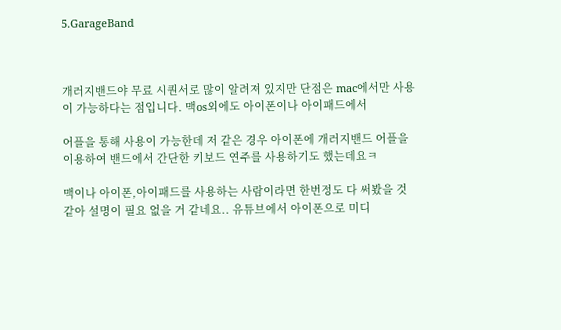5.GarageBand



개러지밴드야 무료 시퀀서로 많이 알려져 있지만 단점은 mac에서만 사용이 가능하다는 점입니다. 맥os외에도 아이폰이나 아이패드에서

어플을 통해 사용이 가능한데 저 같은 경우 아이폰에 개러지밴드 어플을 이용하여 밴드에서 간단한 키보드 연주를 사용하기도 했는데요ㅋ

맥이나 아이폰,아이패드를 사용하는 사람이라면 한번정도 다 써봤을 것 같아 설명이 필요 없을 거 같네요.. 유튜브에서 아이폰으로 미디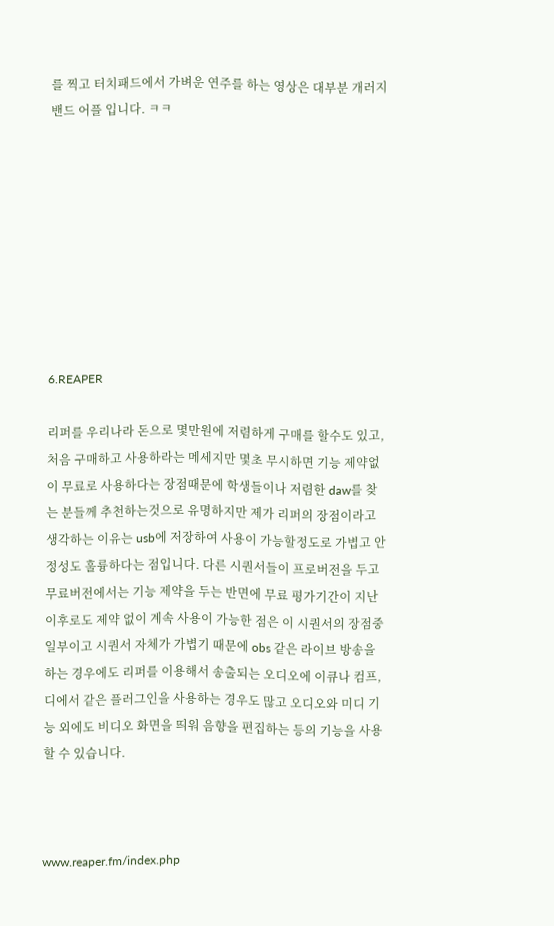를 찍고 터치패드에서 가벼운 연주를 하는 영상은 대부분 개러지밴드 어플 입니다. ㅋㅋ









6.REAPER

리퍼를 우리나라 돈으로 몇만원에 저렴하게 구매를 할수도 있고, 처음 구매하고 사용하라는 메세지만 몇초 무시하면 기능 제약없이 무료로 사용하다는 장점때문에 학생들이나 저렴한 daw를 찾는 분들께 추천하는것으로 유명하지만 제가 리퍼의 장점이라고 생각하는 이유는 usb에 저장하여 사용이 가능할정도로 가볍고 안정성도 훌륭하다는 점입니다. 다른 시퀀서들이 프로버전을 두고 무료버전에서는 기능 제약을 두는 반면에 무료 평가기간이 지난 이후로도 제약 없이 계속 사용이 가능한 점은 이 시퀀서의 장점중 일부이고 시퀀서 자체가 가볍기 때문에 obs 같은 라이브 방송을 하는 경우에도 리퍼를 이용해서 송출되는 오디오에 이큐나 컴프, 디에서 같은 플러그인을 사용하는 경우도 많고 오디오와 미디 기능 외에도 비디오 화면을 띄워 음향을 편집하는 등의 기능을 사용 할 수 있습니다.



www.reaper.fm/index.php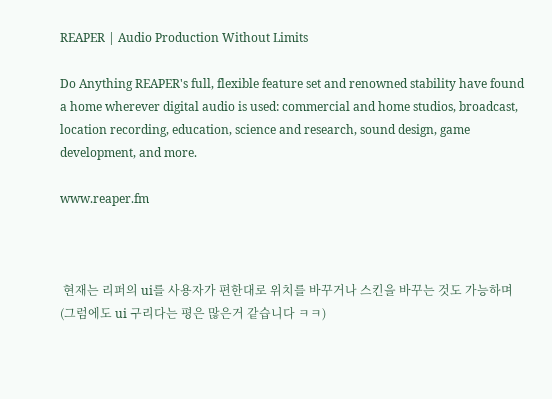REAPER | Audio Production Without Limits

Do Anything REAPER's full, flexible feature set and renowned stability have found a home wherever digital audio is used: commercial and home studios, broadcast, location recording, education, science and research, sound design, game development, and more.

www.reaper.fm



 현재는 리퍼의 ui를 사용자가 편한대로 위치를 바꾸거나 스킨을 바꾸는 것도 가능하며 (그럼에도 ui 구리다는 평은 많은거 같습니다 ㅋㅋ)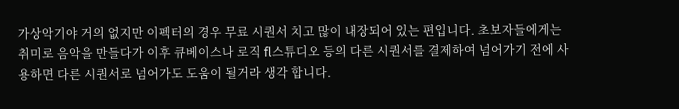가상악기야 거의 없지만 이펙터의 경우 무료 시퀀서 치고 많이 내장되어 있는 편입니다. 초보자들에게는 취미로 음악을 만들다가 이후 큐베이스나 로직 fl스튜디오 등의 다른 시퀀서를 결제하여 넘어가기 전에 사용하면 다른 시퀀서로 넘어가도 도움이 될거라 생각 합니다.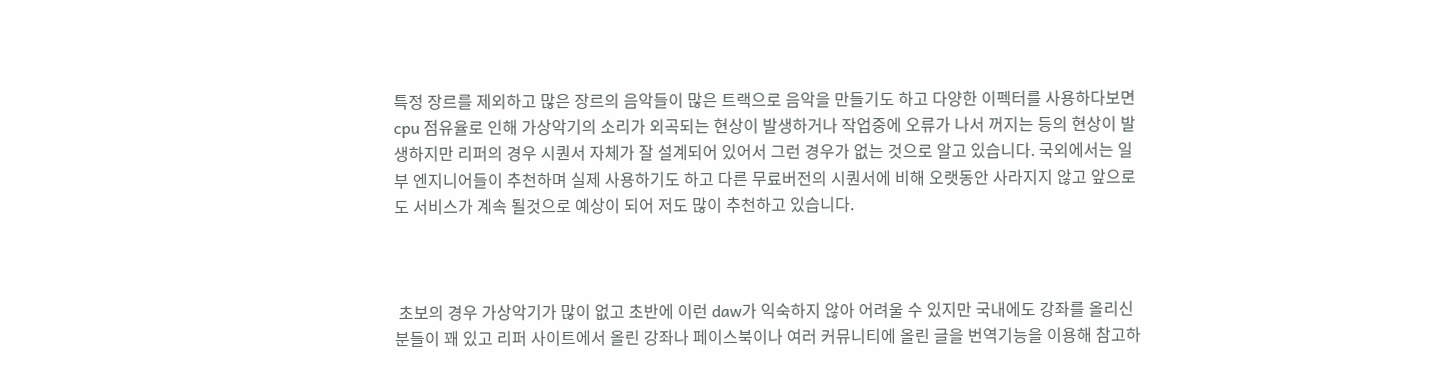특정 장르를 제외하고 많은 장르의 음악들이 많은 트랙으로 음악을 만들기도 하고 다양한 이펙터를 사용하다보면 cpu 점유율로 인해 가상악기의 소리가 외곡되는 현상이 발생하거나 작업중에 오류가 나서 꺼지는 등의 현상이 발생하지만 리퍼의 경우 시퀀서 자체가 잘 설계되어 있어서 그런 경우가 없는 것으로 알고 있습니다. 국외에서는 일부 엔지니어들이 추천하며 실제 사용하기도 하고 다른 무료버전의 시퀀서에 비해 오랫동안 사라지지 않고 앞으로도 서비스가 계속 될것으로 예상이 되어 저도 많이 추천하고 있습니다.



 초보의 경우 가상악기가 많이 없고 초반에 이런 daw가 익숙하지 않아 어려울 수 있지만 국내에도 강좌를 올리신 분들이 꽤 있고 리퍼 사이트에서 올린 강좌나 페이스북이나 여러 커뮤니티에 올린 글을 번역기능을 이용해 참고하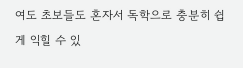여도 초보들도 혼자서 독학으로 충분히 쉽게 익힐 수 있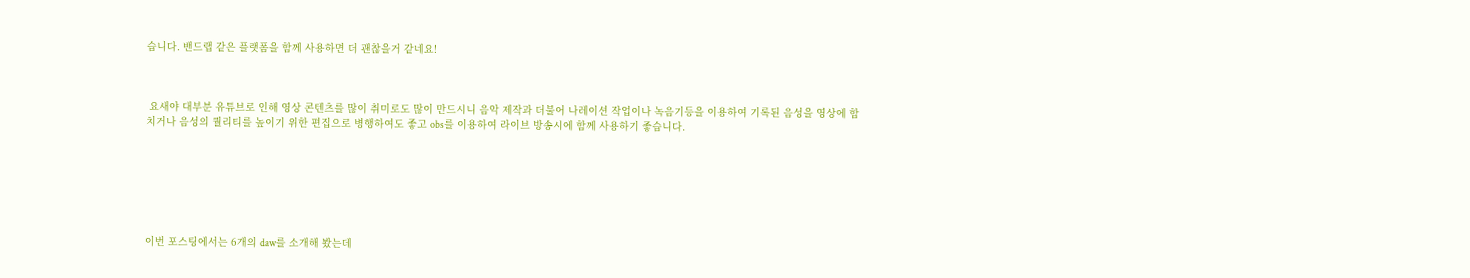습니다. 밴드랩 같은 플랫폼을 함께 사용하면 더 괜찮을거 같네요!



 요새야 대부분 유튜브로 인해 영상 콘텐츠를 많이 취미로도 많이 만드시니 음악 제작과 더불어 나레이션 작업이나 녹음기등을 이용하여 기록된 음성을 영상에 합치거나 음성의 퀄리티를 높이기 위한 편집으로 병행하여도 좋고 obs를 이용하여 라이브 방송시에 함께 사용하기 좋습니다.







이번 포스팅에서는 6개의 daw를 소개해 봤는데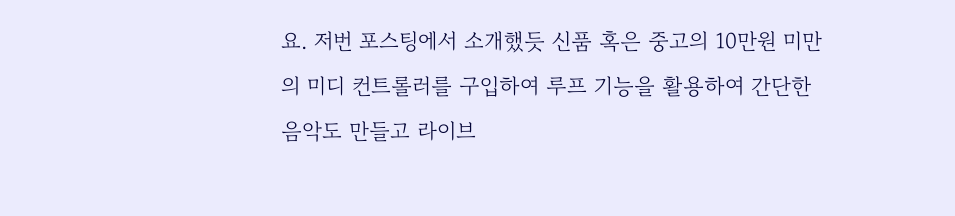요. 저번 포스팅에서 소개했듯 신품 혹은 중고의 10만원 미만의 미디 컨트롤러를 구입하여 루프 기능을 활용하여 간단한 음악도 만들고 라이브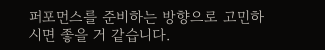퍼포먼스를 준비하는 방향으로 고민하시면 좋을 거 같습니다.